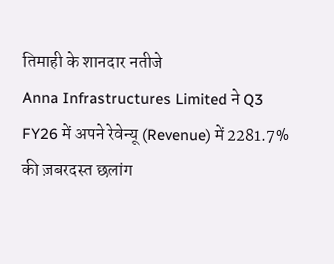तिमाही के शानदार नतीजे
Anna Infrastructures Limited ने Q3 FY26 में अपने रेवेन्यू (Revenue) में 2281.7% की ज़बरदस्त छलांग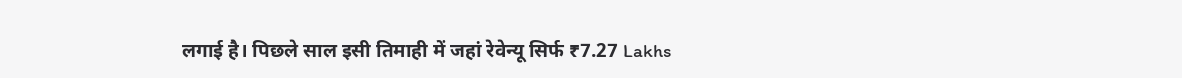लगाई है। पिछले साल इसी तिमाही में जहां रेवेन्यू सिर्फ ₹7.27 Lakhs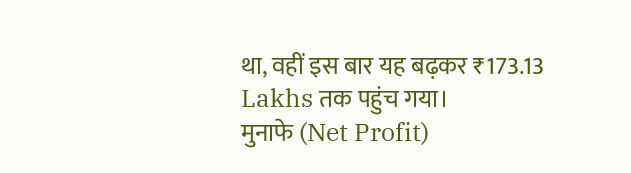था, वहीं इस बार यह बढ़कर ₹173.13 Lakhs तक पहुंच गया।
मुनाफे (Net Profit)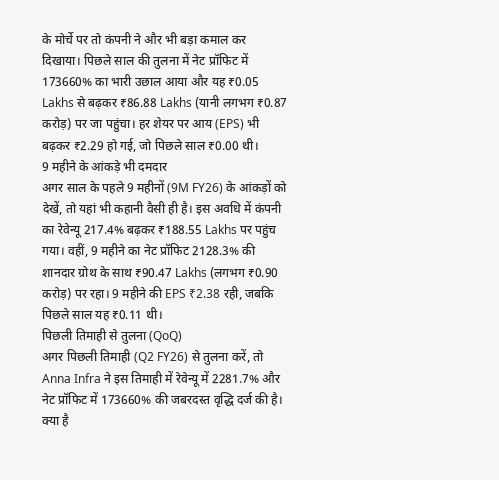के मोर्चे पर तो कंपनी ने और भी बड़ा कमाल कर दिखाया। पिछले साल की तुलना में नेट प्रॉफिट में 173660% का भारी उछाल आया और यह ₹0.05 Lakhs से बढ़कर ₹86.88 Lakhs (यानी लगभग ₹0.87 करोड़) पर जा पहुंचा। हर शेयर पर आय (EPS) भी बढ़कर ₹2.29 हो गई, जो पिछले साल ₹0.00 थी।
9 महीने के आंकड़े भी दमदार
अगर साल के पहले 9 महीनों (9M FY26) के आंकड़ों को देखें, तो यहां भी कहानी वैसी ही है। इस अवधि में कंपनी का रेवेन्यू 217.4% बढ़कर ₹188.55 Lakhs पर पहुंच गया। वहीं, 9 महीने का नेट प्रॉफिट 2128.3% की शानदार ग्रोथ के साथ ₹90.47 Lakhs (लगभग ₹0.90 करोड़) पर रहा। 9 महीने की EPS ₹2.38 रही, जबकि पिछले साल यह ₹0.11 थी।
पिछली तिमाही से तुलना (QoQ)
अगर पिछली तिमाही (Q2 FY26) से तुलना करें, तो Anna Infra ने इस तिमाही में रेवेन्यू में 2281.7% और नेट प्रॉफिट में 173660% की जबरदस्त वृद्धि दर्ज की है।
क्या है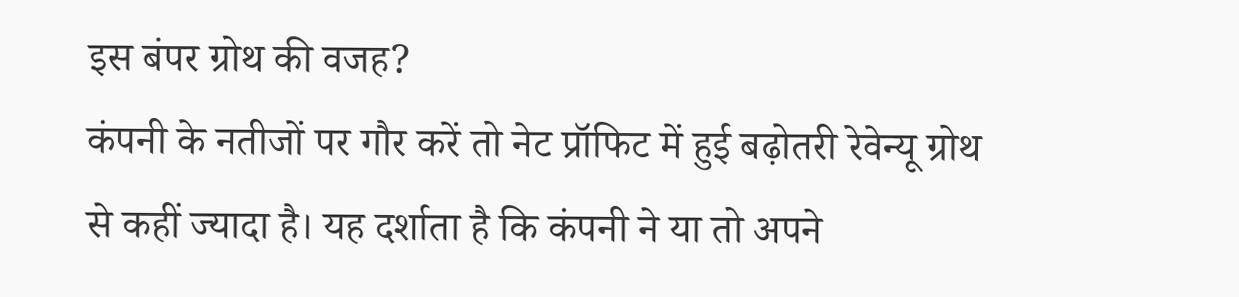इस बंपर ग्रोथ की वजह?
कंपनी के नतीजों पर गौर करें तो नेट प्रॉफिट में हुई बढ़ोतरी रेवेन्यू ग्रोथ से कहीं ज्यादा है। यह दर्शाता है कि कंपनी ने या तो अपने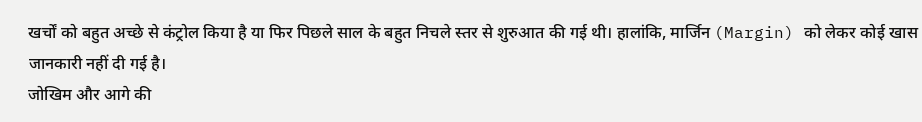खर्चों को बहुत अच्छे से कंट्रोल किया है या फिर पिछले साल के बहुत निचले स्तर से शुरुआत की गई थी। हालांकि, मार्जिन (Margin) को लेकर कोई खास जानकारी नहीं दी गई है।
जोखिम और आगे की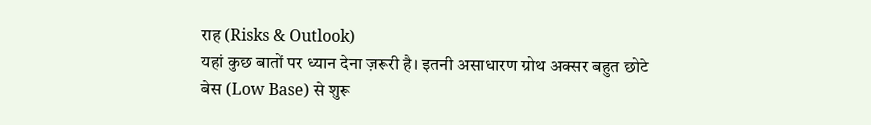राह (Risks & Outlook)
यहां कुछ बातों पर ध्यान देना ज़रूरी है। इतनी असाधारण ग्रोथ अक्सर बहुत छोटे बेस (Low Base) से शुरू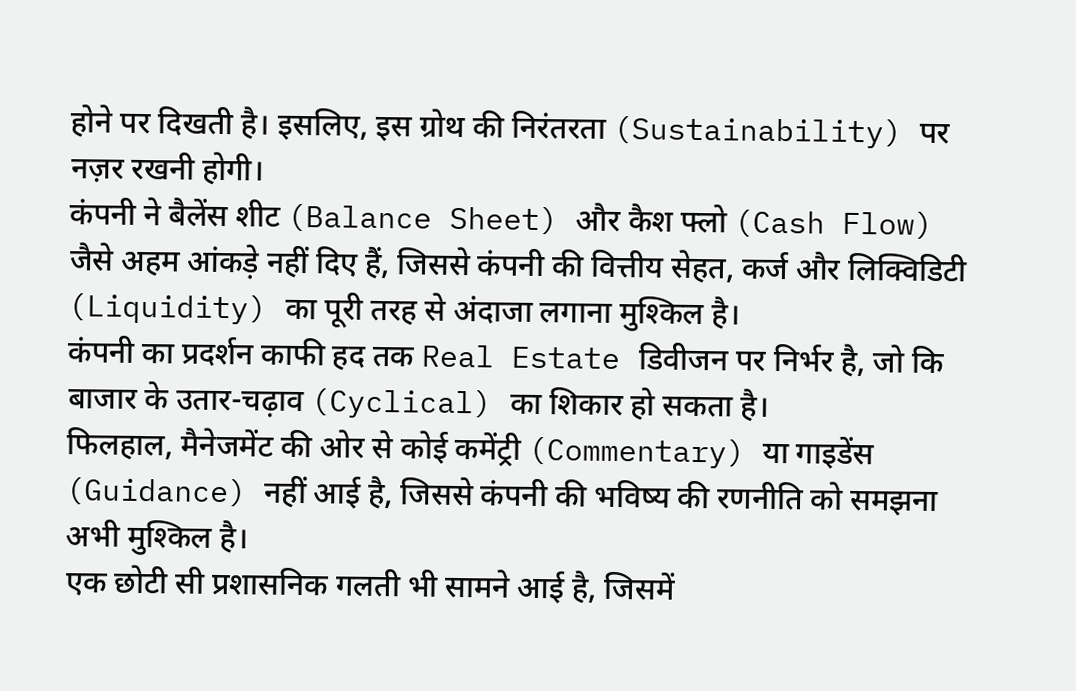होने पर दिखती है। इसलिए, इस ग्रोथ की निरंतरता (Sustainability) पर नज़र रखनी होगी।
कंपनी ने बैलेंस शीट (Balance Sheet) और कैश फ्लो (Cash Flow) जैसे अहम आंकड़े नहीं दिए हैं, जिससे कंपनी की वित्तीय सेहत, कर्ज और लिक्विडिटी (Liquidity) का पूरी तरह से अंदाजा लगाना मुश्किल है।
कंपनी का प्रदर्शन काफी हद तक Real Estate डिवीजन पर निर्भर है, जो कि बाजार के उतार-चढ़ाव (Cyclical) का शिकार हो सकता है।
फिलहाल, मैनेजमेंट की ओर से कोई कमेंट्री (Commentary) या गाइडेंस (Guidance) नहीं आई है, जिससे कंपनी की भविष्य की रणनीति को समझना अभी मुश्किल है।
एक छोटी सी प्रशासनिक गलती भी सामने आई है, जिसमें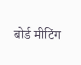बोर्ड मीटिंग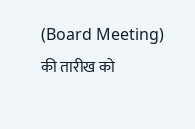(Board Meeting) की तारीख को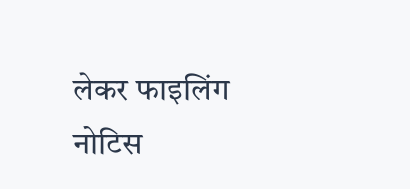लेकर फाइलिंग नोटिस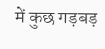में कुछ गड़बड़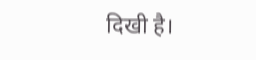दिखी है।